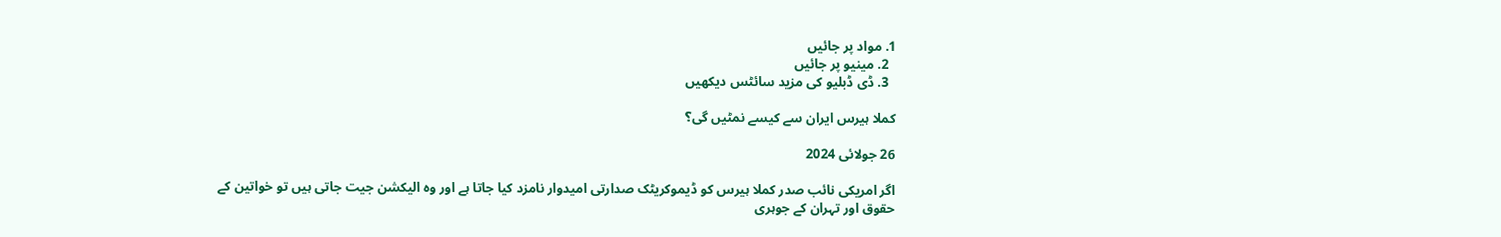1. مواد پر جائیں
  2. مینیو پر جائیں
  3. ڈی ڈبلیو کی مزید سائٹس دیکھیں

کملا ہیرس ایران سے کیسے نمٹیں گی؟

26 جولائی 2024

اگر امریکی نائب صدر کملا ہیرس کو ڈیموکریٹک صدارتی امیدوار نامزد کیا جاتا ہے اور وہ الیکشن جیت جاتی ہیں تو خواتین کے حقوق اور تہران کے جوہری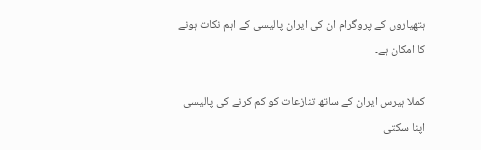ہتھیاروں کے پروگرام ان کی ایران پالیسی کے اہم نکات ہونے کا امکان ہے۔

کملا ہیرس ایران کے ساتھ تنازعات کو کم کرنے کی پالیسی اپنا سکتی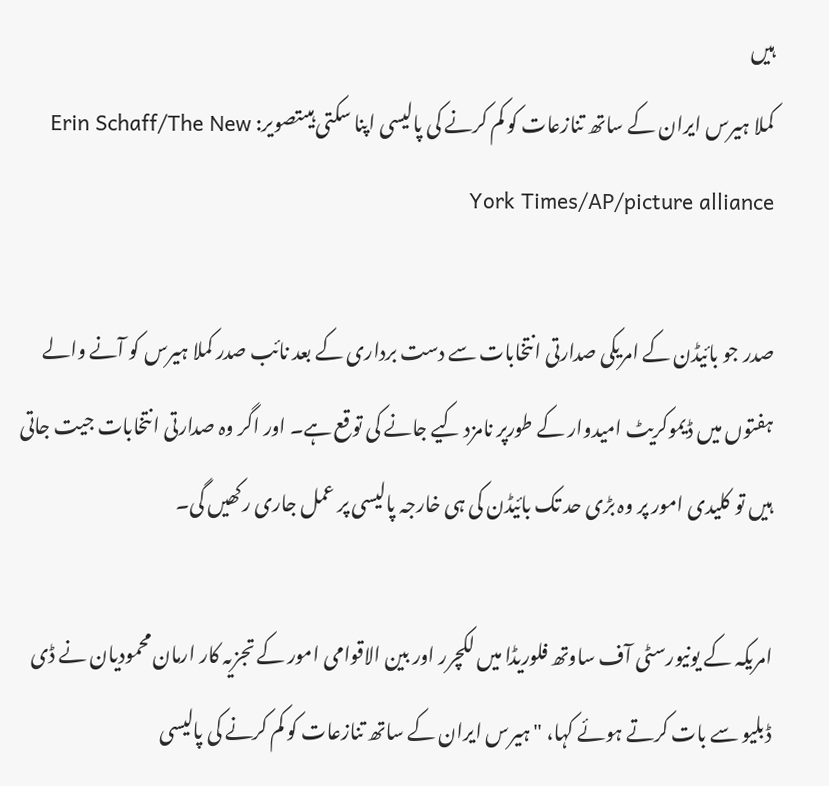ہیں
کملا ہیرس ایران کے ساتھ تنازعات کو کم کرنے کی پالیسی اپنا سکتی ہیںتصویر: Erin Schaff/The New York Times/AP/picture alliance

صدر جو بائیڈن کے امریکی صدارتی انتخابات سے دست برداری کے بعد نائب صدر کملا ہیرس کو آنے والے ہفتوں میں ڈیموکریٹ امیدوار کے طورپر نامزد کیے جانے کی توقع ہے۔ اور اگر وہ صدارتی انتخابات جیت جاتی ہیں تو کلیدی امور پر وہ بڑی حد تک بائیڈن کی ہی خارجہ پالیسی پر عمل جاری رکھیں گی۔

امریکہ کے یونیورسٹی آف ساوتھ فلوریڈا میں لکچرر اور بین الاقوامی امور کے تجزیہ کار ارمان محمودیان نے ڈی ڈبلیو سے بات کرتے ہوئے کہا، "ہیرس ایران کے ساتھ تنازعات کو کم کرنے کی پالیسی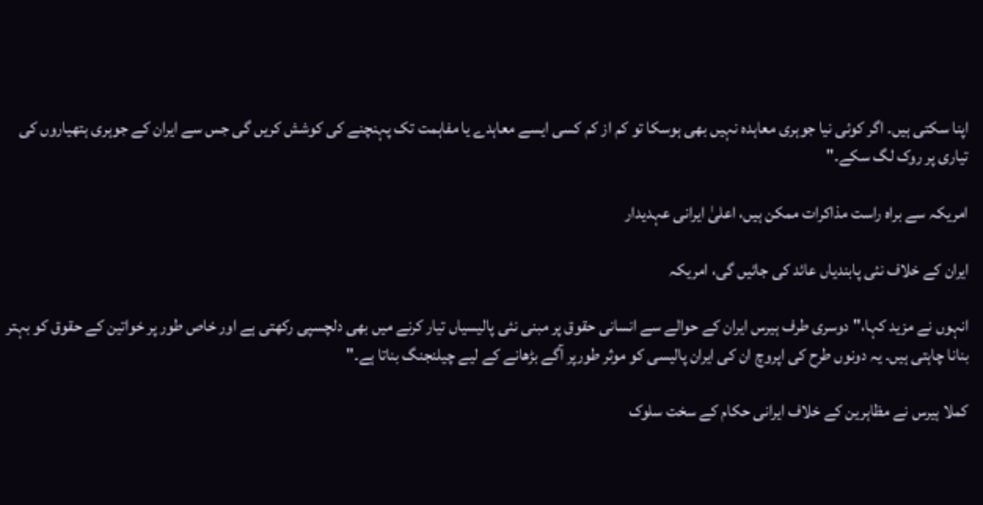اپنا سکتی ہیں۔ اگر کوئی نیا جوہری معاہدہ نہیں بھی ہوسکا تو کم از کم کسی ایسے معاہدے یا مفاہمت تک پہنچنے کی کوشش کریں گی جس سے ایران کے جوہری ہتھیاروں کی تیاری پر روک لگ سکے۔"

امریکہ سے براہ راست مذاکرات ممکن ہیں، اعلیٰ ایرانی عہدیدار

ایران کے خلاف نئی پابندیاں عائد کی جائیں گی، امریکہ

انہوں نے مزید کہا،"دوسری طرف ہیرس ایران کے حوالے سے انسانی حقوق پر مبنی نئی پالیسیاں تیار کرنے میں بھی دلچسپی رکھتی ہے اور خاص طور پر خواتین کے حقوق کو بہتر بنانا چاہتی ہیں۔ یہ دونوں طرح کی اپروچ ان کی ایران پالیسی کو موثر طورپر آگے بڑھانے کے لیے چیلنجنگ بناتا ہے۔"

کملا ہیرس نے مظاہرین کے خلاف ایرانی حکام کے سخت سلوک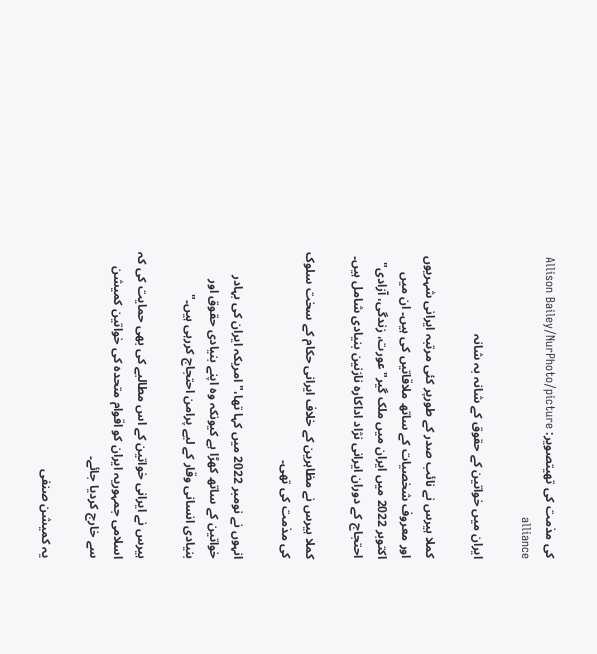کی مذمت کی تھیتصویر: Allison Bailey/NurPhoto/picture alliance

ایران میں خواتین کے حقوق کے شانہ بہ شانہ

کملا ہیرس نے نائب صدر کے طورپر کئی مرتبہ ایرانی شہریوں اور معروف شخصیات کے ساتھ ملاقاتیں کی ہیں۔ ان میں اکتوبر 2022 میں ایران میں ملک گیر"عورت، زندگی، آزادی" احتجاج کے دوران ایرانی نژاد اداکارہ نازنین بنیادی شامل ہیں۔

کملا ہیرس نے مظاہرین کے خلاف ایرانی حکام کے سخت سلوک کی مذمت کی تھی۔

انہوں نے نومبر 2022 میں کہا تھا،"امریکہ ایران کی بہادر خواتین کے ساتھ کھڑا ہے کیونکہ وہ اپنے بنیادی حقوق اور بنیادی انسانی وقار کے لیے پرامن احتجاج کررہی ہیں۔"

ہیرس نے ایرانی خواتین کے اس مطالبے کی بھی حمایت کی کہ اسلامی جمہوریہ ایران کو اقوام متحدہ کی خواتین کمیشن سے خارج کردیا جائے۔

یہ کمیشن صنفی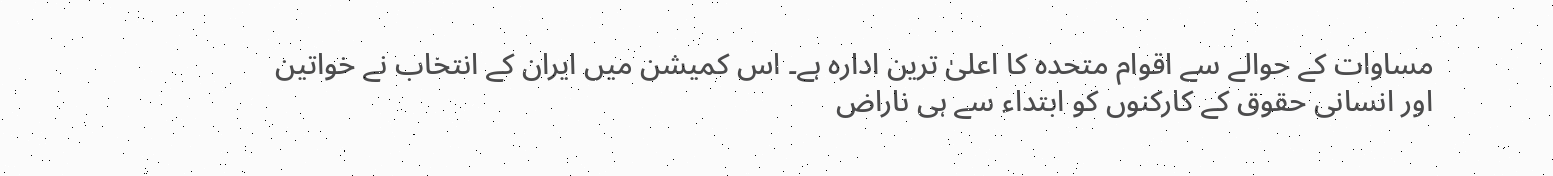مساوات کے حوالے سے اقوام متحدہ کا اعلیٰ ترین ادارہ ہے۔ اس کمیشن میں ایران کے انتخاب نے خواتین اور انسانی حقوق کے کارکنوں کو ابتداء سے ہی ناراض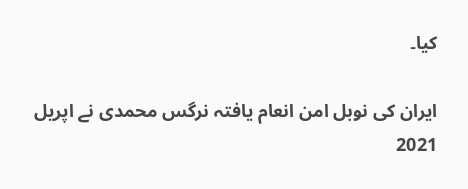کیا۔

ایران کی نوبل امن انعام یافتہ نرگس محمدی نے اپریل 2021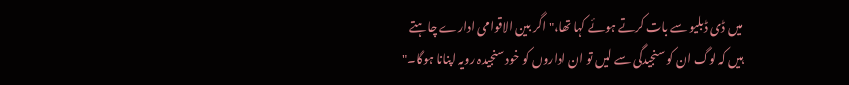میں ڈی ڈبلیو سے بات کرتے ہوئے کہا تھا،" اگر بین الاقوامی ادارے چاہتے ہیں کہ لوگ ان کو سنجیدگی سے لیں تو ان اداروں کو خود سنجیدہ رویہ اپنانا ہوگا۔"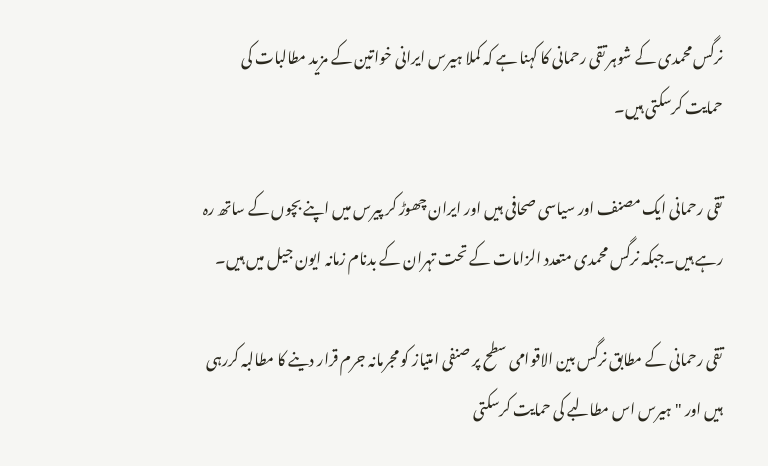نرگس محمدی کے شوہر تقی رحمانی کا کہنا ہے کہ کملا ہیرس ایرانی خواتین کے مزید مطالبات کی حمایت کرسکتی ہیں۔

تقی رحمانی ایک مصنف اور سیاسی صحافی ہیں اور ایران چھوڑ کر پیرس میں اپنے بچوں کے ساتھ رہ رہے ہیں۔جبکہ نرگس محمدی متعدد الزامات کے تحت تہران کے بدنام زمانہ ایون جیل میں ہیں۔

تقی رحمانی کے مطابق نرگس بین الاقوامی سطح پر صنفی امتیاز کو مجرمانہ جرم قرار دینے کا مطالبہ کررہی ہیں اور "ہیرس اس مطالبے کی حمایت کرسکتی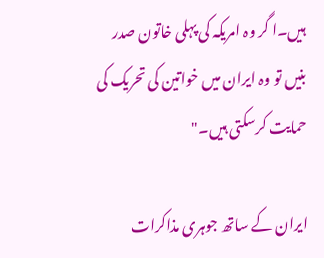ہیں۔ا گر وہ امریکہ کی پہلی خاتون صدر بنیں تو وہ ایران میں خواتین کی تحریک کی حمایت کرسکتی ہیں۔"

ایران کے ساتھ جوہری مذاکرات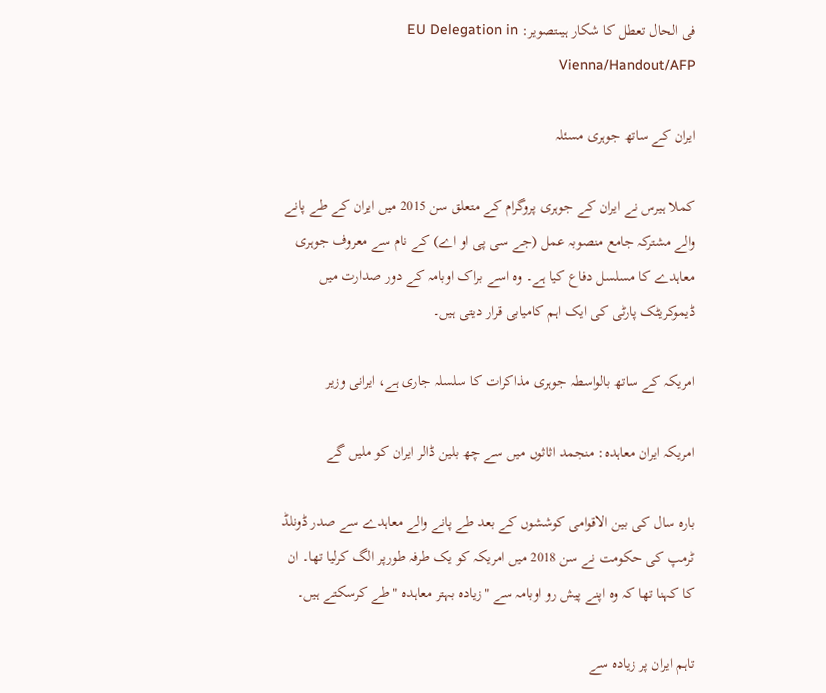فی الحال تعطل کا شکار ہیںتصویر: EU Delegation in Vienna/Handout/AFP

ایران کے ساتھ جوہری مسئلہ

کملا ہیرس نے ایران کے جوہری پروگرام کے متعلق سن 2015 میں ایران کے طے پانے والے مشترکہ جامع منصوبہ عمل (جے سی پی او اے) کے نام سے معروف جوہری معاہدے کا مسلسل دفاع کیا ہے۔ وہ اسے براک اوبامہ کے دور صدارت میں ڈیموکریٹک پارٹی کی ایک اہم کامیابی قرار دیتی ہیں۔

امریکہ کے ساتھ بالواسطہ جوہری مذاکرات کا سلسلہ جاری ہے، ایرانی وزیر

امریکہ ایران معاہدہ: منجمد اثاثوں میں سے چھ بلین ڈالر ایران کو ملیں گے

بارہ سال کی بین الاقوامی کوششوں کے بعد طے پانے والے معاہدے سے صدر ڈونلڈ ٹرمپ کی حکومت نے سن 2018 میں امریکہ کو یک طرفہ طورپر الگ کرلیا تھا۔ ان کا کہنا تھا کہ وہ اپنے پیش رو اوبامہ سے "زیادہ بہتر معاہدہ "طے کرسکتے ہیں۔

تاہم ایران پر زیادہ سے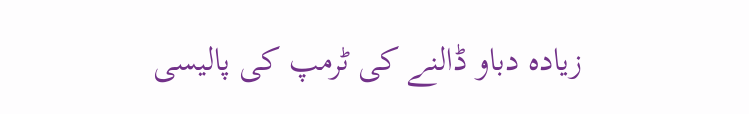زیادہ دباو ڈالنے کی ٹرمپ کی پالیسی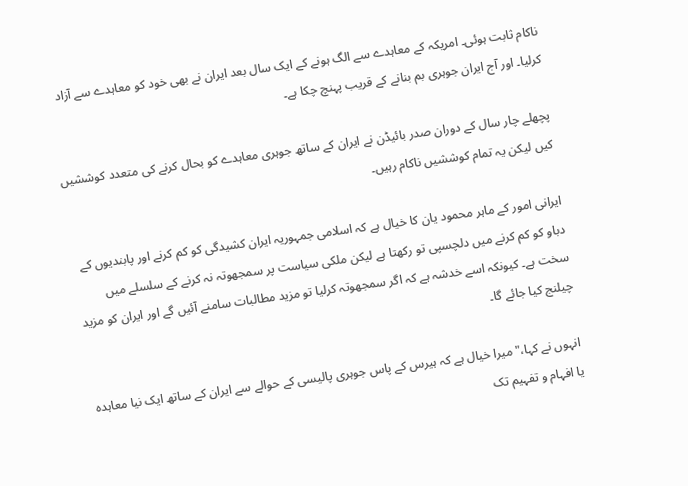ناکام ثابت ہوئی۔ امریکہ کے معاہدے سے الگ ہونے کے ایک سال بعد ایران نے بھی خود کو معاہدے سے آزاد کرلیا۔ اور آج ایران جوہری بم بنانے کے قریب پہنچ چکا ہے۔

پچھلے چار سال کے دوران صدر بائیڈن نے ایران کے ساتھ جوہری معاہدے کو بحال کرنے کی متعدد کوششیں کیں لیکن یہ تمام کوششیں ناکام رہیں۔

ایرانی امور کے ماہر محمود یان کا خیال ہے کہ اسلامی جمہوریہ ایران کشیدگی کو کم کرنے اور پابندیوں کے دباو کو کم کرنے میں دلچسپی تو رکھتا ہے لیکن ملکی سیاست پر سمجھوتہ نہ کرنے کے سلسلے میں سخت ہے۔ کیونکہ اسے خدشہ ہے کہ اگر سمجھوتہ کرلیا تو مزید مطالبات سامنے آئیں گے اور ایران کو مزید چیلنج کیا جائے گا۔

انہوں نے کہا،"میرا خیال ہے کہ ہیرس کے پاس جوہری پالیسی کے حوالے سے ایران کے ساتھ ایک نیا معاہدہ یا افہام و تفہیم تک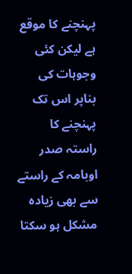پہنچنے کا موقع ہے لیکن کئی وجوہات کی بناپر اس تک پہنچنے کا راستہ صدر اوبامہ کے راستے سے بھی زیادہ مشکل ہو سکتا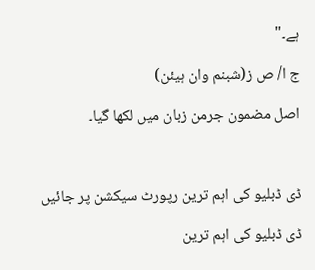ہے۔"

ج ا/ ص ز(شبنم وان ہیئن)

اصل مضمون جرمن زبان میں لکھا گیا۔



ڈی ڈبلیو کی اہم ترین رپورٹ سیکشن پر جائیں

ڈی ڈبلیو کی اہم ترین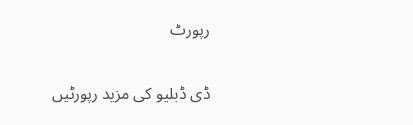رپورٹ

ڈی ڈبلیو کی مزید رپورٹیں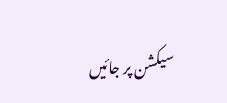سیکشن پر جائیں